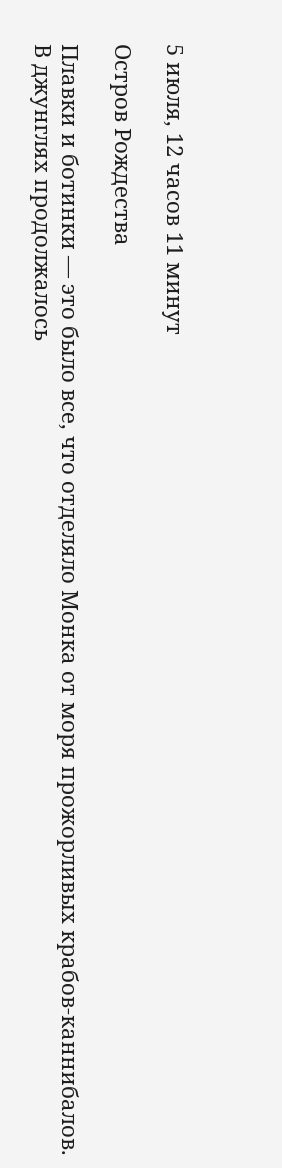5 июля, 12 часов 11 минут

Остров Рождества

Плавки и ботинки — это было все, что отделяло Монка от моря прожорливых крабов-каннибалов. В джунглях продолжалось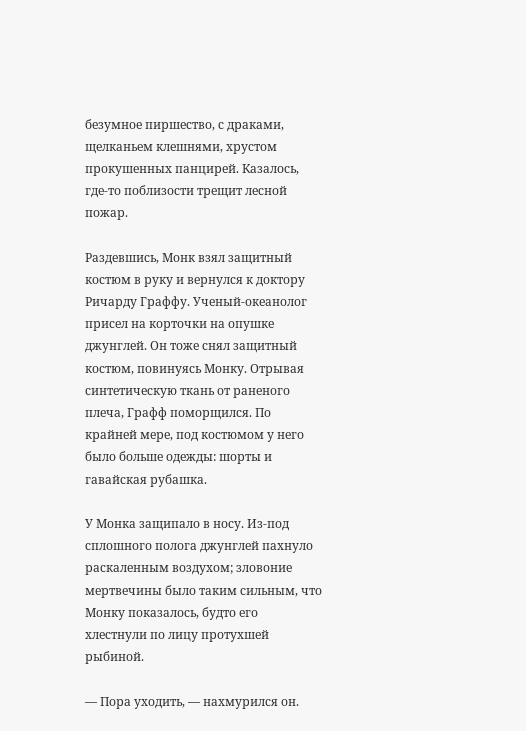безумное пиршество, с драками, щелканьем клешнями, хрустом прокушенных панцирей. Казалось, где-то поблизости трещит лесной пожар.

Раздевшись, Монк взял защитный костюм в руку и вернулся к доктору Ричарду Граффу. Ученый-океанолог присел на корточки на опушке джунглей. Он тоже снял защитный костюм, повинуясь Монку. Отрывая синтетическую ткань от раненого плеча, Графф поморщился. По крайней мере, под костюмом у него было больше одежды: шорты и гавайская рубашка.

У Монка защипало в носу. Из-под сплошного полога джунглей пахнуло раскаленным воздухом; зловоние мертвечины было таким сильным, что Монку показалось, будто его хлестнули по лицу протухшей рыбиной.

— Пора уходить, — нахмурился он.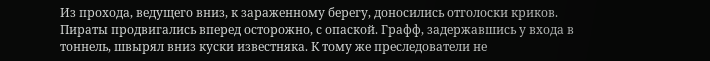Из прохода, ведущего вниз, к зараженному берегу, доносились отголоски криков. Пираты продвигались вперед осторожно, с опаской. Графф, задержавшись у входа в тоннель, швырял вниз куски известняка. К тому же преследователи не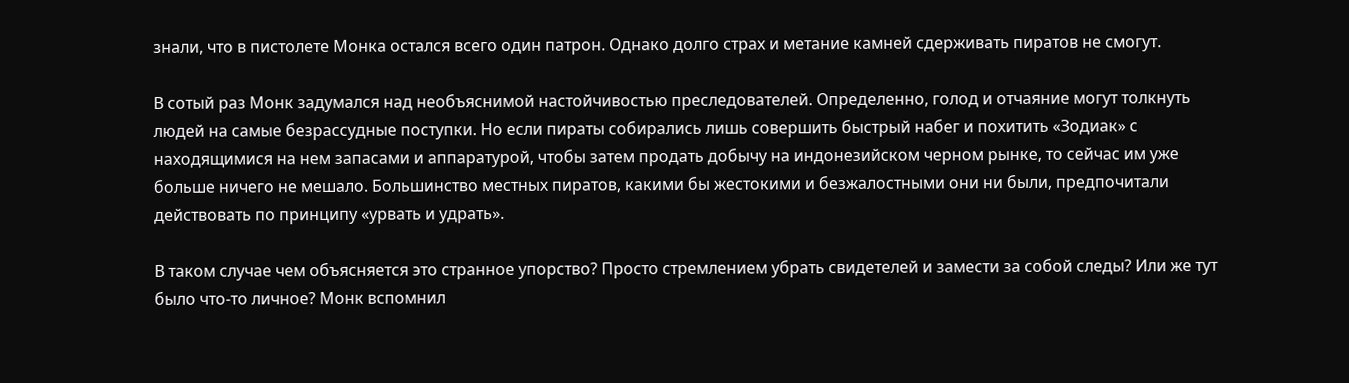знали, что в пистолете Монка остался всего один патрон. Однако долго страх и метание камней сдерживать пиратов не смогут.

В сотый раз Монк задумался над необъяснимой настойчивостью преследователей. Определенно, голод и отчаяние могут толкнуть людей на самые безрассудные поступки. Но если пираты собирались лишь совершить быстрый набег и похитить «Зодиак» с находящимися на нем запасами и аппаратурой, чтобы затем продать добычу на индонезийском черном рынке, то сейчас им уже больше ничего не мешало. Большинство местных пиратов, какими бы жестокими и безжалостными они ни были, предпочитали действовать по принципу «урвать и удрать».

В таком случае чем объясняется это странное упорство? Просто стремлением убрать свидетелей и замести за собой следы? Или же тут было что-то личное? Монк вспомнил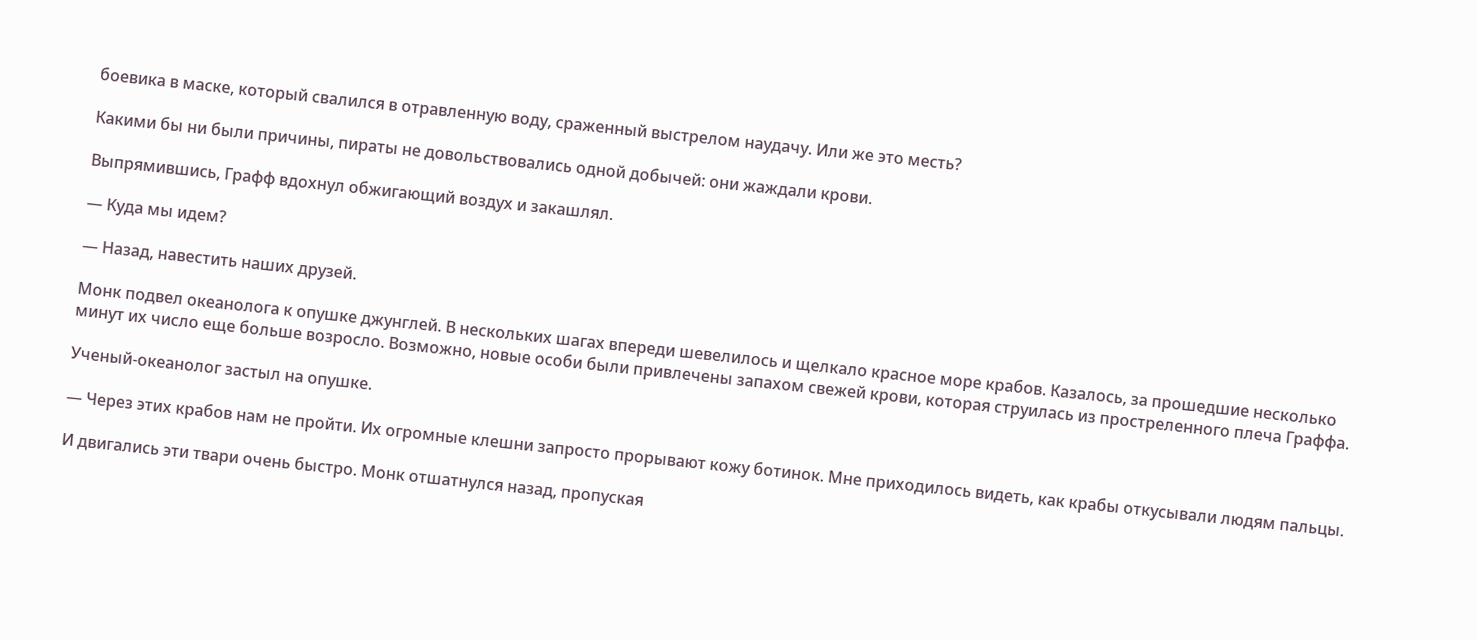боевика в маске, который свалился в отравленную воду, сраженный выстрелом наудачу. Или же это месть?

Какими бы ни были причины, пираты не довольствовались одной добычей: они жаждали крови.

Выпрямившись, Графф вдохнул обжигающий воздух и закашлял.

— Куда мы идем?

— Назад, навестить наших друзей.

Монк подвел океанолога к опушке джунглей. В нескольких шагах впереди шевелилось и щелкало красное море крабов. Казалось, за прошедшие несколько минут их число еще больше возросло. Возможно, новые особи были привлечены запахом свежей крови, которая струилась из простреленного плеча Граффа.

Ученый-океанолог застыл на опушке.

— Через этих крабов нам не пройти. Их огромные клешни запросто прорывают кожу ботинок. Мне приходилось видеть, как крабы откусывали людям пальцы.

И двигались эти твари очень быстро. Монк отшатнулся назад, пропуская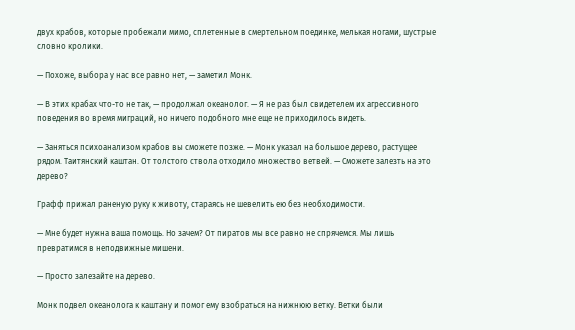двух крабов, которые пробежали мимо, сплетенные в смертельном поединке, мелькая ногами, шустрые словно кролики.

— Похоже, выбора у нас все равно нет, — заметил Монк.

— В этих крабах что-то не так, — продолжал океанолог. — Я не раз был свидетелем их агрессивного поведения во время миграций, но ничего подобного мне еще не приходилось видеть.

— Заняться психоанализом крабов вы сможете позже. — Монк указал на большое дерево, растущее рядом. Таитянский каштан. От толстого ствола отходило множество ветвей. — Сможете залезть на это дерево?

Графф прижал раненую руку к животу, стараясь не шевелить ею без необходимости.

— Мне будет нужна ваша помощь. Но зачем? От пиратов мы все равно не спрячемся. Мы лишь превратимся в неподвижные мишени.

— Просто залезайте на дерево.

Монк подвел океанолога к каштану и помог ему взобраться на нижнюю ветку. Ветки были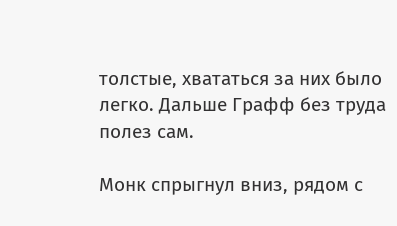толстые, хвататься за них было легко. Дальше Графф без труда полез сам.

Монк спрыгнул вниз, рядом с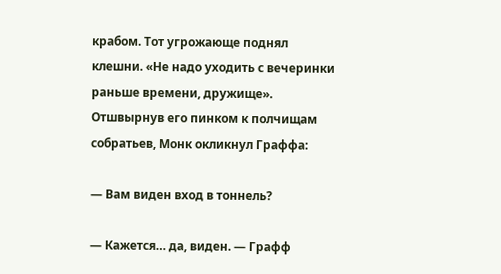крабом. Тот угрожающе поднял клешни. «Не надо уходить с вечеринки раньше времени, дружище». Отшвырнув его пинком к полчищам собратьев, Монк окликнул Граффа:

— Вам виден вход в тоннель?

— Кажется… да, виден. — Графф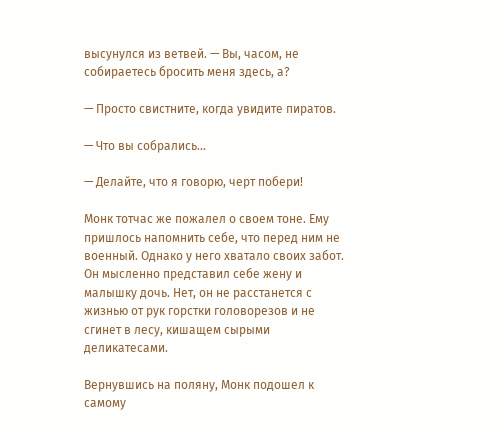высунулся из ветвей. — Вы, часом, не собираетесь бросить меня здесь, а?

— Просто свистните, когда увидите пиратов.

— Что вы собрались…

— Делайте, что я говорю, черт побери!

Монк тотчас же пожалел о своем тоне. Ему пришлось напомнить себе, что перед ним не военный. Однако у него хватало своих забот. Он мысленно представил себе жену и малышку дочь. Нет, он не расстанется с жизнью от рук горстки головорезов и не сгинет в лесу, кишащем сырыми деликатесами.

Вернувшись на поляну, Монк подошел к самому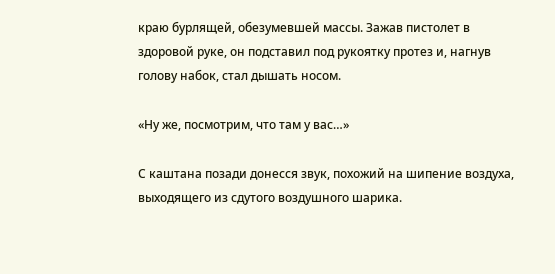краю бурлящей, обезумевшей массы. Зажав пистолет в здоровой руке, он подставил под рукоятку протез и, нагнув голову набок, стал дышать носом.

«Ну же, посмотрим, что там у вас…»

С каштана позади донесся звук, похожий на шипение воздуха, выходящего из сдутого воздушного шарика.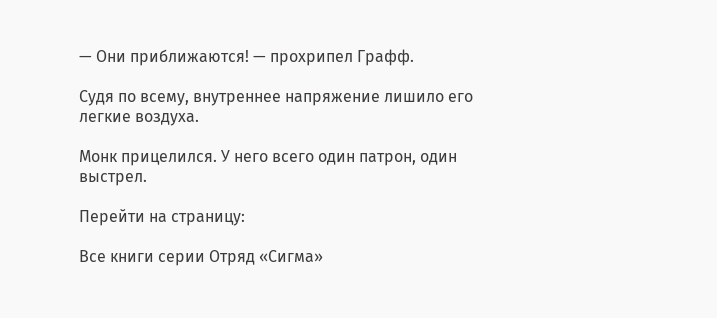— Они приближаются! — прохрипел Графф.

Судя по всему, внутреннее напряжение лишило его легкие воздуха.

Монк прицелился. У него всего один патрон, один выстрел.

Перейти на страницу:

Все книги серии Отряд «Сигма»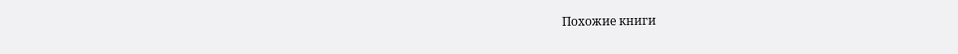Похожие книги